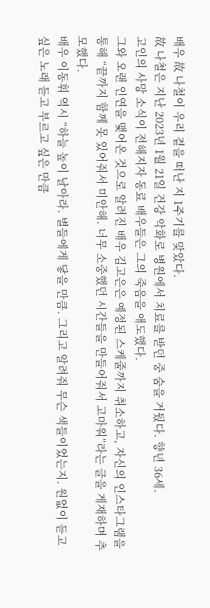배우 故 나철이 우리 곁을 떠난 지 1주기를 맞았다.
故 나철은 지난 2023년 1월 21일 건강 악화로 병원에서 치료를 받던 중 숨을 거뒀다. 향년 36세.
고인의 사망 소식이 전해지자 동료 배우들은 그의 죽음을 애도했다.
그와 오랜 인연을 맺어온 것으로 알려진 배우 김고은은 예정된 스케줄까지 취소하고, 자신의 인스타그램을 통해 “끝까지 함께 못 있어줘서 미안해. 너무 소중했던 시간들을 만들어줘서 고마워”라는 글을 게재하며 추모했다.
배우 이동휘 역시 “하늘 높이 날아라. 별들에게 닿을 만큼. 그리고 알려줘 무슨 색들이었는지. 원없이 듣고 싶은 노래 듣고 부르고 싶은 만큼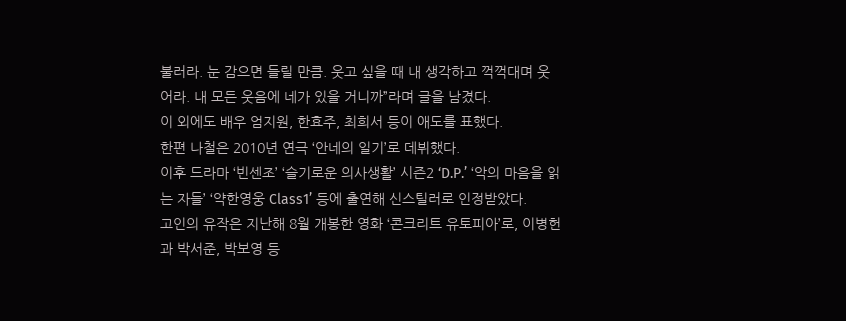불러라. 눈 감으면 들릴 만큼. 웃고 싶을 때 내 생각하고 꺽꺽대며 웃어라. 내 모든 웃음에 네가 있을 거니까”라며 글을 남겼다.
이 외에도 배우 엄지원, 한효주, 최희서 등이 애도를 표했다.
한편 나철은 2010년 연극 ‘안네의 일기’로 데뷔했다.
이후 드라마 ‘빈센조’ ‘슬기로운 의사생활’ 시즌2 ‘D.P.’ ‘악의 마음을 읽는 자들’ ‘약한영웅 Class1’ 등에 출연해 신스틸러로 인정받았다.
고인의 유작은 지난해 8월 개봉한 영화 ‘콘크리트 유토피아’로, 이병헌과 박서준, 박보영 등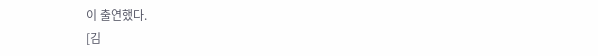이 출연했다.
[김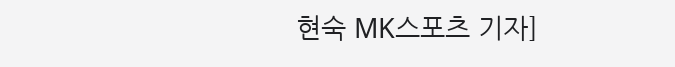현숙 MK스포츠 기자]